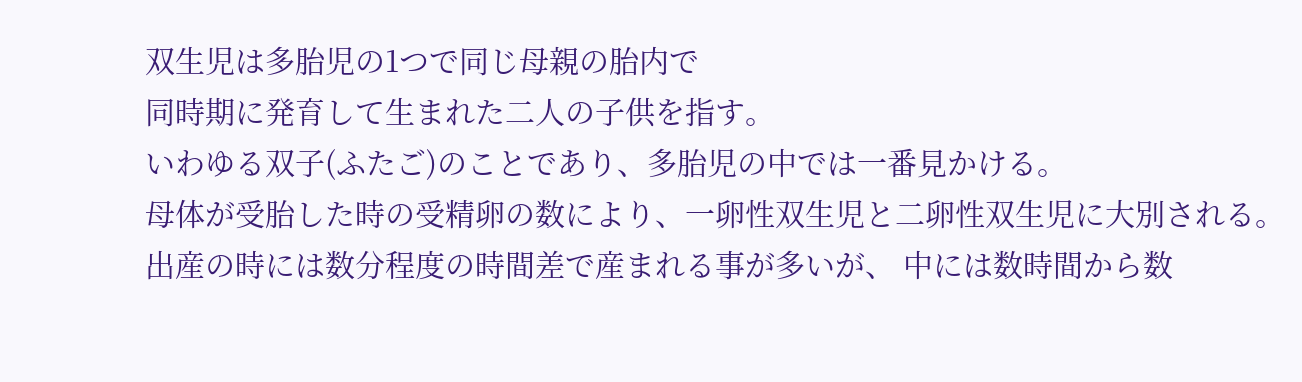双生児は多胎児の1つで同じ母親の胎内で
同時期に発育して生まれた二人の子供を指す。
いわゆる双子(ふたご)のことであり、多胎児の中では一番見かける。
母体が受胎した時の受精卵の数により、一卵性双生児と二卵性双生児に大別される。
出産の時には数分程度の時間差で産まれる事が多いが、 中には数時間から数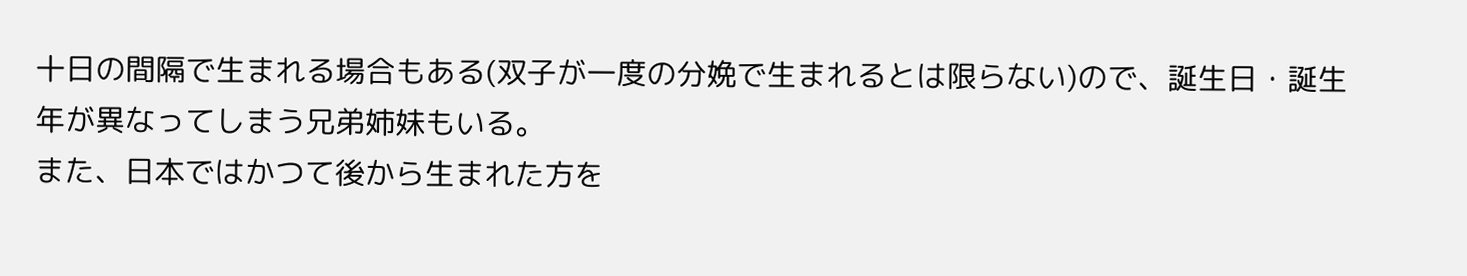十日の間隔で生まれる場合もある(双子が一度の分娩で生まれるとは限らない)ので、誕生日・誕生年が異なってしまう兄弟姉妹もいる。
また、日本ではかつて後から生まれた方を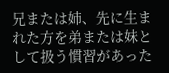兄または姉、先に生まれた方を弟または妹として扱う慣習があった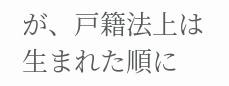が、戸籍法上は生まれた順に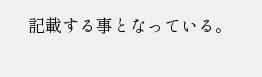記載する事となっている。